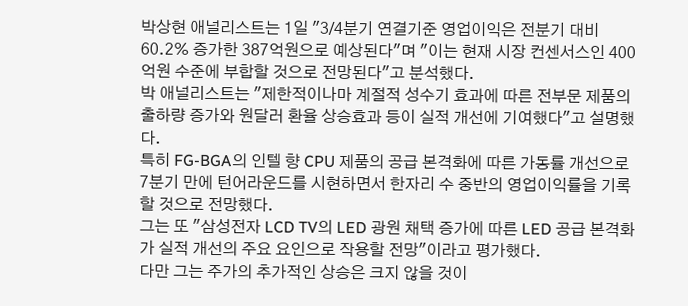박상현 애널리스트는 1일 "3/4분기 연결기준 영업이익은 전분기 대비 60.2% 증가한 387억원으로 예상된다"며 "이는 현재 시장 컨센서스인 400억원 수준에 부합할 것으로 전망된다"고 분석했다.
박 애널리스트는 "제한적이나마 계절적 성수기 효과에 따른 전부문 제품의 출하량 증가와 원달러 환율 상승효과 등이 실적 개선에 기여했다"고 설명했다.
특히 FG-BGA의 인텔 향 CPU 제품의 공급 본격화에 따른 가동률 개선으로 7분기 만에 턴어라운드를 시현하면서 한자리 수 중반의 영업이익률을 기록할 것으로 전망했다.
그는 또 "삼성전자 LCD TV의 LED 광원 채택 증가에 따른 LED 공급 본격화가 실적 개선의 주요 요인으로 작용할 전망"이라고 평가했다.
다만 그는 주가의 추가적인 상승은 크지 않을 것이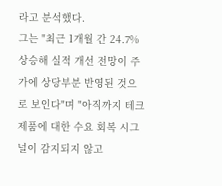라고 분석했다.
그는 "최근 1개월 간 24.7% 상승해 실적 개선 전망이 주가에 상당부분 반영된 것으로 보인다"며 "아직까지 테크 제품에 대한 수요 회복 시그널이 감지되지 않고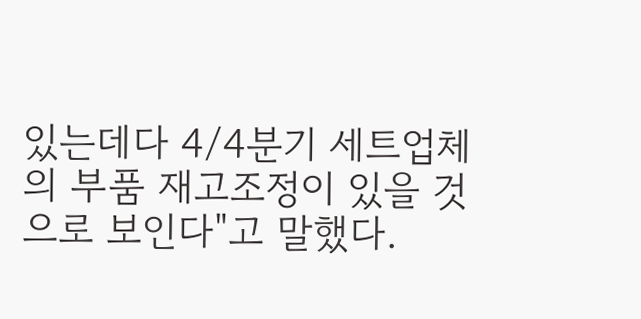있는데다 4/4분기 세트업체의 부품 재고조정이 있을 것으로 보인다"고 말했다.